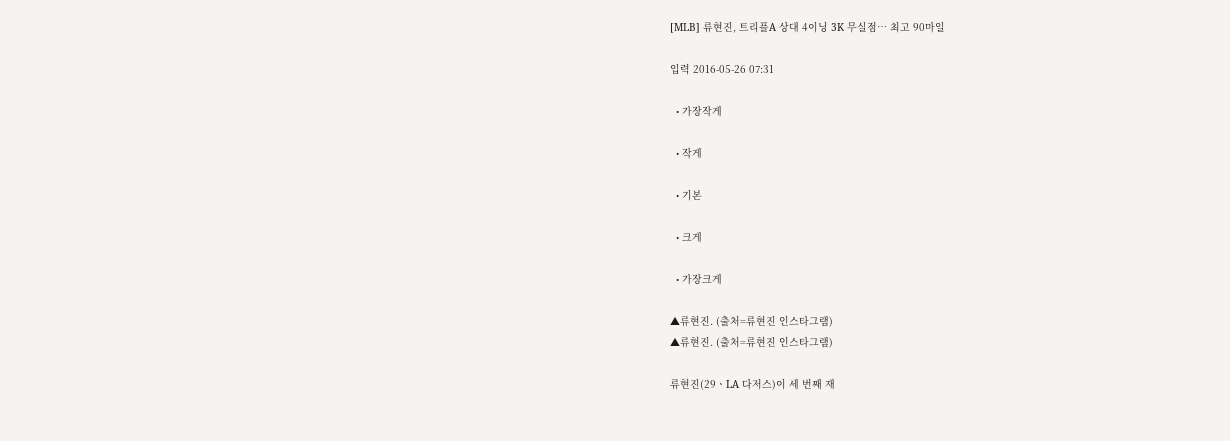[MLB] 류현진, 트리플A 상대 4이닝 3K 무실점… 최고 90마일

입력 2016-05-26 07:31

  • 가장작게

  • 작게

  • 기본

  • 크게

  • 가장크게

▲류현진. (출처=류현진 인스타그램)
▲류현진. (출처=류현진 인스타그램)

류현진(29ㆍLA 다저스)이 세 번째 재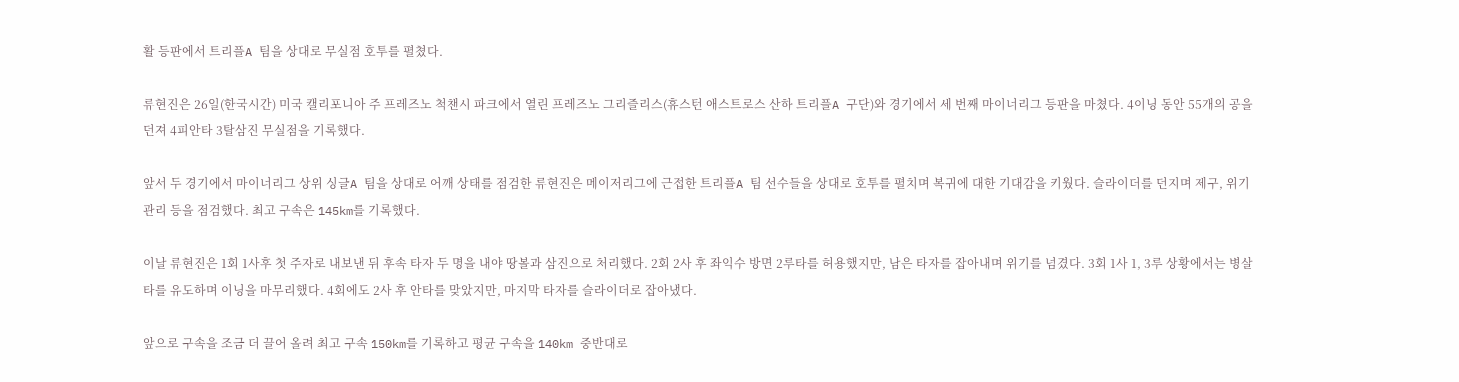활 등판에서 트리플A 팀을 상대로 무실점 호투를 펼쳤다.

류현진은 26일(한국시간) 미국 캘리포니아 주 프레즈노 척챈시 파크에서 열린 프레즈노 그리즐리스(휴스턴 애스트로스 산하 트리플A 구단)와 경기에서 세 번째 마이너리그 등판을 마쳤다. 4이닝 동안 55개의 공을 던져 4피안타 3탈삼진 무실점을 기록했다.

앞서 두 경기에서 마이너리그 상위 싱글A 팀을 상대로 어깨 상태를 점검한 류현진은 메이저리그에 근접한 트리플A 팀 선수들을 상대로 호투를 펼치며 복귀에 대한 기대감을 키웠다. 슬라이더를 던지며 제구, 위기 관리 등을 점검했다. 최고 구속은 145km를 기록했다.

이날 류현진은 1회 1사후 첫 주자로 내보낸 뒤 후속 타자 두 명을 내야 땅볼과 삼진으로 처리했다. 2회 2사 후 좌익수 방면 2루타를 허용했지만, 남은 타자를 잡아내며 위기를 넘겼다. 3회 1사 1, 3루 상황에서는 병살타를 유도하며 이닝을 마무리했다. 4회에도 2사 후 안타를 맞았지만, 마지막 타자를 슬라이더로 잡아냈다.

앞으로 구속을 조금 더 끌어 올려 최고 구속 150km를 기록하고 평균 구속을 140km 중반대로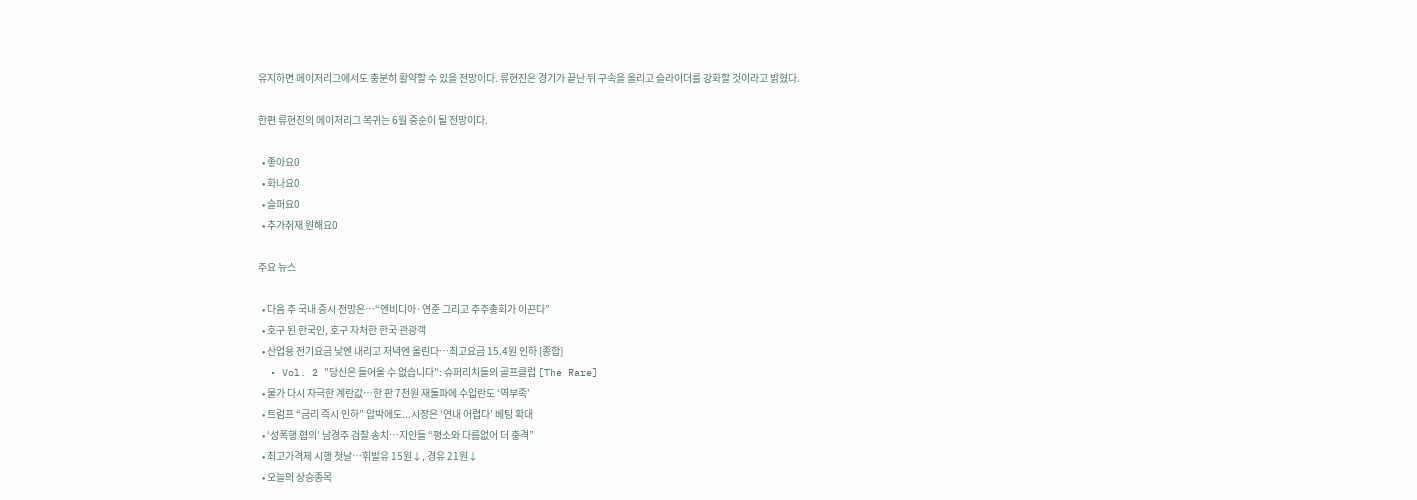유지하면 메이저리그에서도 충분히 활약할 수 있을 전망이다. 류현진은 경기가 끝난 뒤 구속을 올리고 슬라이더를 강화할 것이라고 밝혔다.

한편 류현진의 메이저리그 복귀는 6월 중순이 될 전망이다.

  • 좋아요0
  • 화나요0
  • 슬퍼요0
  • 추가취재 원해요0

주요 뉴스

  • 다음 주 국내 증시 전망은⋯“엔비디아·연준 그리고 주주총회가 이끈다”
  • 호구 된 한국인, 호구 자처한 한국 관광객
  • 산업용 전기요금 낮엔 내리고 저녁엔 올린다…최고요금 15.4원 인하 [종합]
  • Vol. 2 "당신은 들어올 수 없습니다": 슈퍼리치들의 골프클럽 [The Rare]
  • 물가 다시 자극한 계란값…한 판 7천원 재돌파에 수입란도 ‘역부족’
  • 트럼프 “금리 즉시 인하” 압박에도...시장은 ‘연내 어렵다’ 베팅 확대
  • ‘성폭행 혐의’ 남경주 검찰 송치…지인들 “평소와 다름없어 더 충격”
  • 최고가격제 시행 첫날⋯휘발유 15원↓, 경유 21원↓
  • 오늘의 상승종목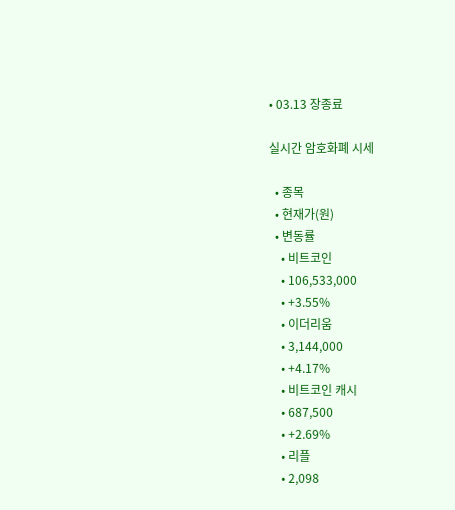• 03.13 장종료

실시간 암호화폐 시세

  • 종목
  • 현재가(원)
  • 변동률
    • 비트코인
    • 106,533,000
    • +3.55%
    • 이더리움
    • 3,144,000
    • +4.17%
    • 비트코인 캐시
    • 687,500
    • +2.69%
    • 리플
    • 2,098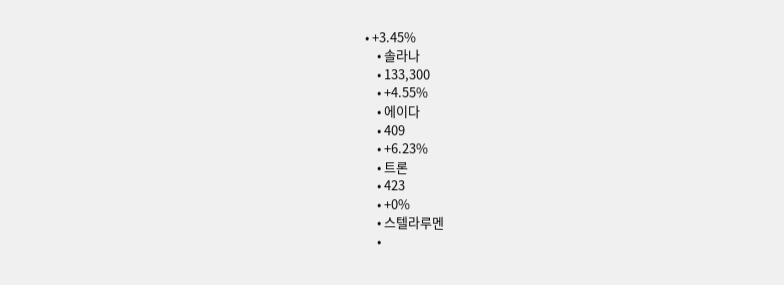• +3.45%
    • 솔라나
    • 133,300
    • +4.55%
    • 에이다
    • 409
    • +6.23%
    • 트론
    • 423
    • +0%
    • 스텔라루멘
    •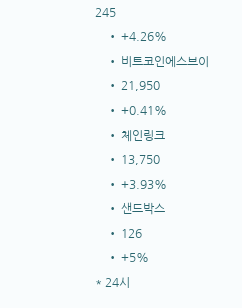245
    • +4.26%
    • 비트코인에스브이
    • 21,950
    • +0.41%
    • 체인링크
    • 13,750
    • +3.93%
    • 샌드박스
    • 126
    • +5%
* 24시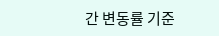간 변동률 기준